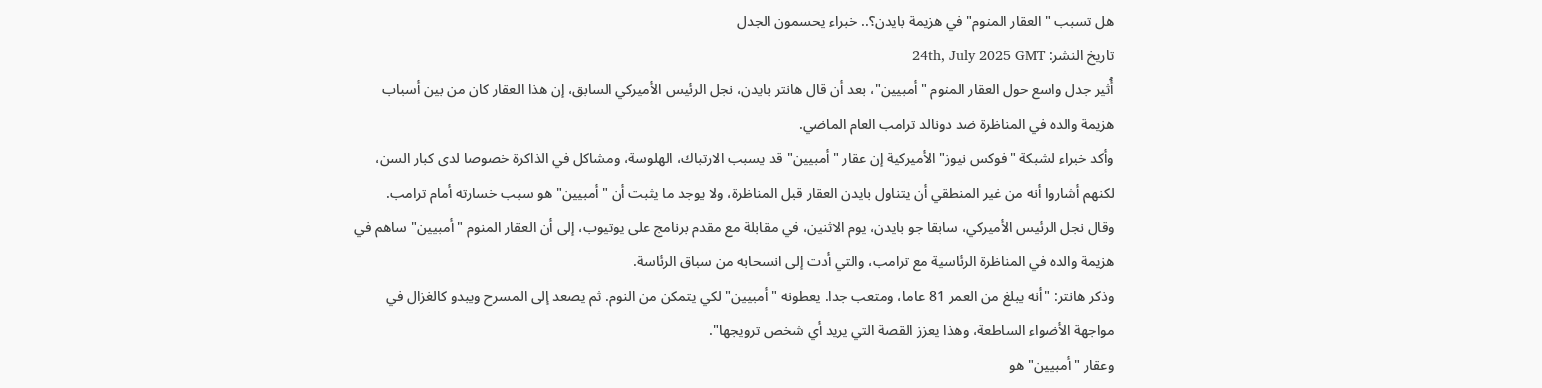هل تسبب "العقار المنوم" في هزيمة بايدن؟.. خبراء يحسمون الجدل
تاريخ النشر: 24th, July 2025 GMT
أُثير جدل واسع حول العقار المنوم "أمبيين"، بعد أن قال هانتر بايدن، نجل الرئيس الأميركي السابق، إن هذا العقار كان من بين أسباب هزيمة والده في المناظرة ضد دونالد ترامب العام الماضي.
وأكد خبراء لشبكة "فوكس نيوز" الأميركية إن عقار "أمبيين" قد يسبب الارتباك، الهلوسة، ومشاكل في الذاكرة خصوصا لدى كبار السن، لكنهم أشاروا أنه من غير المنطقي أن يتناول بايدن العقار قبل المناظرة، ولا يوجد ما يثبت أن "أمبيين" هو سبب خسارته أمام ترامب.
وقال نجل الرئيس الأميركي، سابقا جو بايدن، يوم الاثنين، في مقابلة مع مقدم برنامج على يوتيوب، إلى أن العقار المنوم "أمبيين" ساهم في هزيمة والده في المناظرة الرئاسية مع ترامب، والتي أدت إلى انسحابه من سباق الرئاسة.
وذكر هانتر: "أنه يبلغ من العمر 81 عاما، ومتعب جدا. يعطونه "أمبيين" لكي يتمكن من النوم. ثم يصعد إلى المسرح ويبدو كالغزال في مواجهة الأضواء الساطعة، وهذا يعزز القصة التي يريد أي شخص ترويجها".
وعقار "أمبيين" هو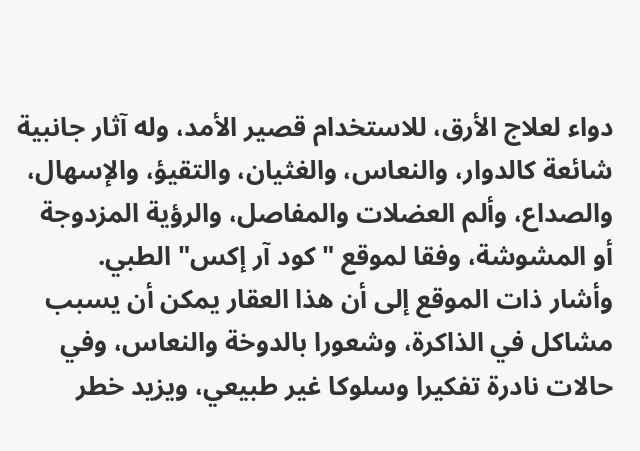دواء لعلاج الأرق، للاستخدام قصير الأمد، وله آثار جانبية شائعة كالدوار، والنعاس، والغثيان، والتقيؤ، والإسهال، والصداع، وألم العضلات والمفاصل، والرؤية المزدوجة أو المشوشة، وفقا لموقع "كود آر إكس" الطبي.
وأشار ذات الموقع إلى أن هذا العقار يمكن أن يسبب مشاكل في الذاكرة، وشعورا بالدوخة والنعاس، وفي حالات نادرة تفكيرا وسلوكا غير طبيعي، ويزيد خطر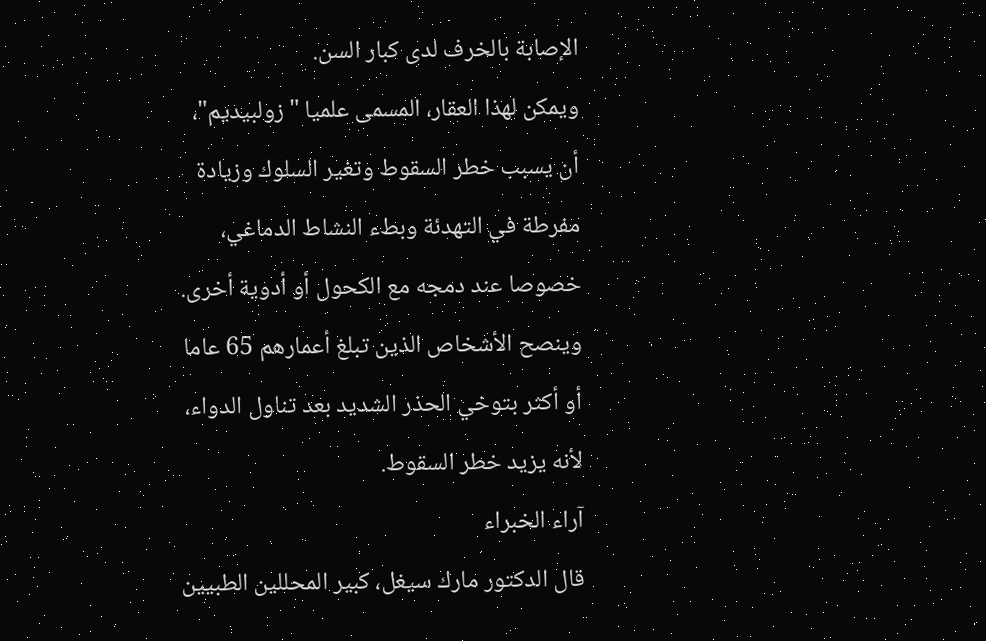الإصابة بالخرف لدى كبار السن.
ويمكن لهذا العقار، المسمى علميا "زولبيديم"، أن يسبب خطر السقوط وتغير السلوك وزيادة مفرطة في التهدئة وبطء النشاط الدماغي، خصوصا عند دمجه مع الكحول أو أدوية أخرى.
وينصح الأشخاص الذين تبلغ أعمارهم 65 عاما أو أكثر بتوخي الحذر الشديد بعد تناول الدواء، لأنه يزيد خطر السقوط.
آراء الخبراء
قال الدكتور مارك سيغل، كبير المحللين الطبيين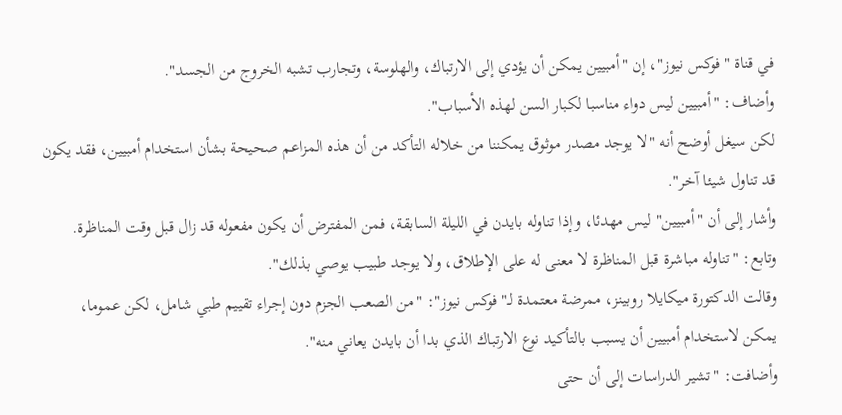في قناة "فوكس نيوز"، إن "أمبيين يمكن أن يؤدي إلى الارتباك، والهلوسة، وتجارب تشبه الخروج من الجسد".
وأضاف: "أمبيين ليس دواء مناسبا لكبار السن لهذه الأسباب".
لكن سيغل أوضح أنه "لا يوجد مصدر موثوق يمكننا من خلاله التأكد من أن هذه المزاعم صحيحة بشأن استخدام أمبيين، فقد يكون قد تناول شيئا آخر".
وأشار إلى أن "أمبيين" ليس مهدئا، وإذا تناوله بايدن في الليلة السابقة، فمن المفترض أن يكون مفعوله قد زال قبل وقت المناظرة.
وتابع: "تناوله مباشرة قبل المناظرة لا معنى له على الإطلاق، ولا يوجد طبيب يوصي بذلك".
وقالت الدكتورة ميكايلا روبينز، ممرضة معتمدة لـ"فوكس نيوز": "من الصعب الجزم دون إجراء تقييم طبي شامل، لكن عموما، يمكن لاستخدام أمبيين أن يسبب بالتأكيد نوع الارتباك الذي بدا أن بايدن يعاني منه".
وأضافت: "تشير الدراسات إلى أن حتى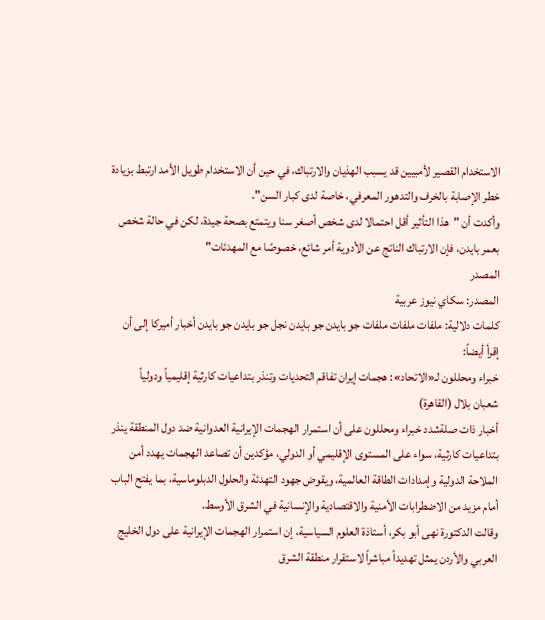الاستخدام القصير لأمبيين قد يسبب الهذيان والارتباك، في حين أن الاستخدام طويل الأمد ارتبط بزيادة خطر الإصابة بالخرف والتدهور المعرفي، خاصة لدى كبار السن".
وأكدت أن "هذا التأثير أقل احتمالا لدى شخص أصغر سنا ويتمتع بصحة جيدة، لكن في حالة شخص بعمر بايدن، فإن الارتباك الناتج عن الأدوية أمر شائع، خصوصًا مع المهدئات"
المصدر
المصدر: سكاي نيوز عربية
كلمات دلالية: ملفات ملفات ملفات جو بايدن جو بايدن نجل جو بايدن جو بايدن أخبار أميركا إلى أن
إقرأ أيضاً:
خبراء ومحللون لـ«الاتحاد»: هجمات إيران تفاقم التحديات وتنذر بتداعيات كارثية إقليمياً ودولياً
شعبان بلال (القاهرة)
أخبار ذات صلةشدد خبراء ومحللون على أن استمرار الهجمات الإيرانية العدوانية ضد دول المنطقة ينذر بتداعيات كارثية، سواء على المستوى الإقليمي أو الدولي، مؤكدين أن تصاعد الهجمات يهدد أمن الملاحة الدولية وإمدادات الطاقة العالمية، ويقوض جهود التهدئة والحلول الدبلوماسية، بما يفتح الباب أمام مزيد من الاضطرابات الأمنية والاقتصادية والإنسانية في الشرق الأوسط.
وقالت الدكتورة نهى أبو بكر، أستاذة العلوم السياسية، إن استمرار الهجمات الإيرانية على دول الخليج العربي والأردن يمثل تهديداً مباشراً لاستقرار منطقة الشرق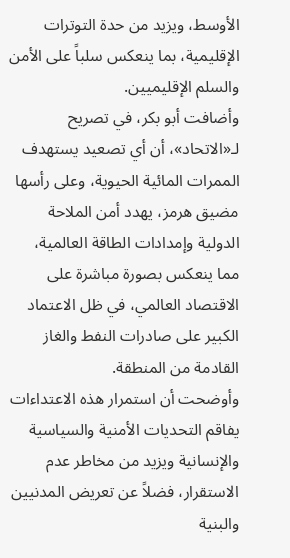الأوسط، ويزيد من حدة التوترات الإقليمية، بما ينعكس سلباً على الأمن والسلم الإقليميين.
وأضافت أبو بكر، في تصريح لـ«الاتحاد»، أن أي تصعيد يستهدف الممرات المائية الحيوية، وعلى رأسها مضيق هرمز، يهدد أمن الملاحة الدولية وإمدادات الطاقة العالمية، مما ينعكس بصورة مباشرة على الاقتصاد العالمي، في ظل الاعتماد الكبير على صادرات النفط والغاز القادمة من المنطقة.
وأوضحت أن استمرار هذه الاعتداءات يفاقم التحديات الأمنية والسياسية والإنسانية ويزيد من مخاطر عدم الاستقرار، فضلاً عن تعريض المدنيين والبنية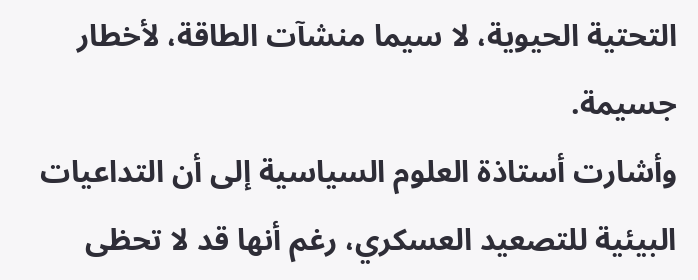التحتية الحيوية، لا سيما منشآت الطاقة، لأخطار جسيمة.
وأشارت أستاذة العلوم السياسية إلى أن التداعيات البيئية للتصعيد العسكري، رغم أنها قد لا تحظى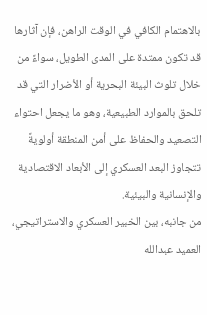بالاهتمام الكافي في الوقت الراهن، فإن آثارها قد تكون ممتدة على المدى الطويل، سواءً من خلال تلوث البيئة البحرية أو الأضرار التي قد تلحق بالموارد الطبيعية، وهو ما يجعل احتواء التصعيد والحفاظ على أمن المنطقة أولويةً تتجاوز البعد العسكري إلى الأبعاد الاقتصادية والإنسانية والبيئية.
من جانبه، بين الخبير العسكري والاستراتيجي، العميد عبدالله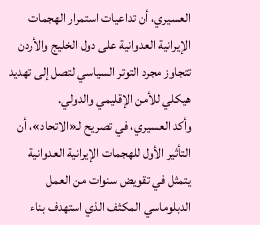العسيري، أن تداعيات استمرار الهجمات الإيرانية العدوانية على دول الخليج والأردن تتجاوز مجرد التوتر السياسي لتصل إلى تهديد هيكلي للأمن الإقليمي والدولي.
وأكد العسيري، في تصريح لـ«الاتحاد»، أن التأثير الأول للهجمات الإيرانية العدوانية يتمثل في تقويض سنوات من العمل الدبلوماسي المكثف الذي استهدف بناء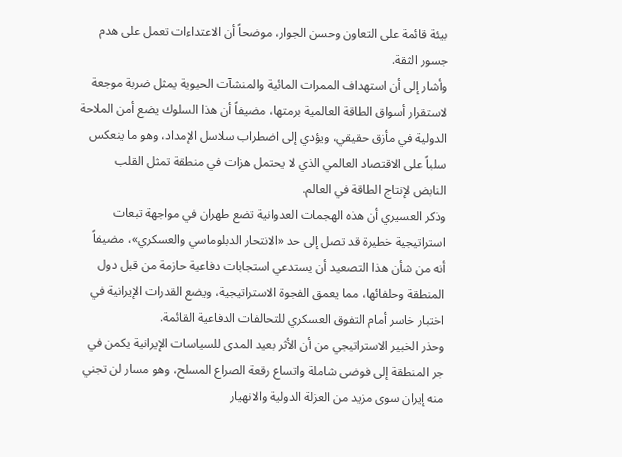بيئة قائمة على التعاون وحسن الجوار، موضحاً أن الاعتداءات تعمل على هدم جسور الثقة.
وأشار إلى أن استهداف الممرات المائية والمنشآت الحيوية يمثل ضربة موجعة لاستقرار أسواق الطاقة العالمية برمتها، مضيفاً أن هذا السلوك يضع أمن الملاحة الدولية في مأزق حقيقي، ويؤدي إلى اضطراب سلاسل الإمداد، وهو ما ينعكس سلباً على الاقتصاد العالمي الذي لا يحتمل هزات في منطقة تمثل القلب النابض لإنتاج الطاقة في العالم.
وذكر العسيري أن هذه الهجمات العدوانية تضع طهران في مواجهة تبعات استراتيجية خطيرة قد تصل إلى حد «الانتحار الدبلوماسي والعسكري»، مضيفاً أنه من شأن هذا التصعيد أن يستدعي استجابات دفاعية حازمة من قبل دول المنطقة وحلفائها، مما يعمق الفجوة الاستراتيجية، ويضع القدرات الإيرانية في اختبار خاسر أمام التفوق العسكري للتحالفات الدفاعية القائمة.
وحذر الخبير الاستراتيجي من أن الأثر بعيد المدى للسياسات الإيرانية يكمن في جر المنطقة إلى فوضى شاملة واتساع رقعة الصراع المسلح، وهو مسار لن تجني منه إيران سوى مزيد من العزلة الدولية والانهيار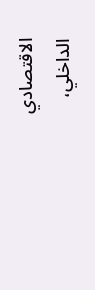الاقتصادي الداخلي،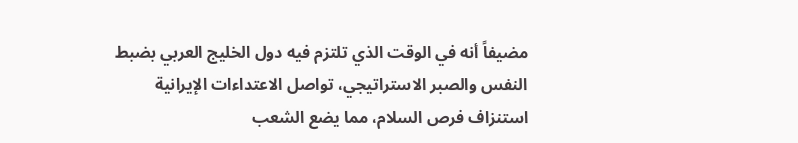مضيفاً أنه في الوقت الذي تلتزم فيه دول الخليج العربي بضبط النفس والصبر الاستراتيجي، تواصل الاعتداءات الإيرانية استنزاف فرص السلام، مما يضع الشعب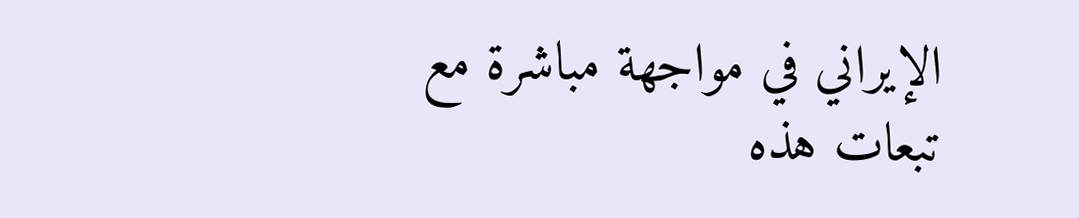الإيراني في مواجهة مباشرة مع تبعات هذه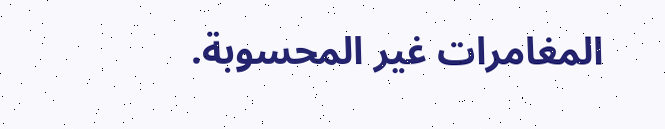المغامرات غير المحسوبة.